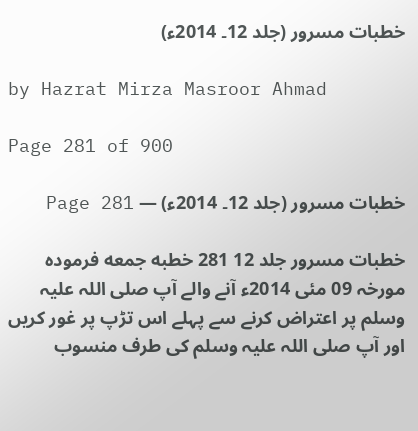خطبات مسرور (جلد 12۔ 2014ء)

by Hazrat Mirza Masroor Ahmad

Page 281 of 900

خطبات مسرور (جلد 12۔ 2014ء) — Page 281

خطبات مسرور جلد 12 281 خطبه جمعه فرمودہ مورخہ 09 مئی 2014ء آنے والے آپ صلی اللہ علیہ وسلم پر اعتراض کرنے سے پہلے اس تڑپ پر غور کریں اور آپ صلی اللہ علیہ وسلم کی طرف منسوب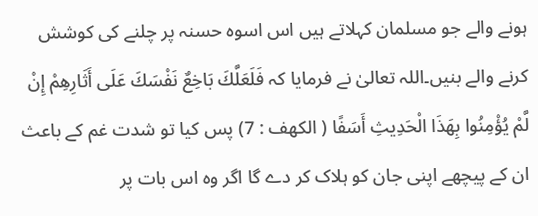ہونے والے جو مسلمان کہلاتے ہیں اس اسوہ حسنہ پر چلنے کی کوشش کرنے والے بنیں۔اللہ تعالیٰ نے فرمایا کہ فَلَعَلَّكَ بَاخِعٌ نَفْسَكَ عَلَى أَثَارِهِمْ إِنْ لَّمْ يُؤْمِنُوا بِهَذَا الْحَدِيثِ أَسَفًا ( الكهف : 7) پس کیا تو شدت غم کے باعث ان کے پیچھے اپنی جان کو ہلاک کر دے گا اگر وہ اس بات پر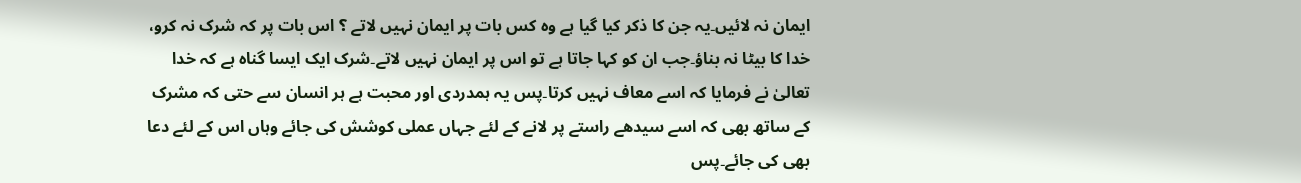ایمان نہ لائیں۔یہ جن کا ذکر کیا گیا ہے وہ کس بات پر ایمان نہیں لاتے ؟ اس بات پر کہ شرک نہ کرو، خدا کا بیٹا نہ بناؤ۔جب ان کو کہا جاتا ہے تو اس پر ایمان نہیں لاتے۔شرک ایک ایسا گناہ ہے کہ خدا تعالیٰ نے فرمایا کہ اسے معاف نہیں کرتا۔پس یہ ہمدردی اور محبت ہے ہر انسان سے حتی کہ مشرک کے ساتھ بھی کہ اسے سیدھے راستے پر لانے کے لئے جہاں عملی کوشش کی جائے وہاں اس کے لئے دعا بھی کی جائے۔پس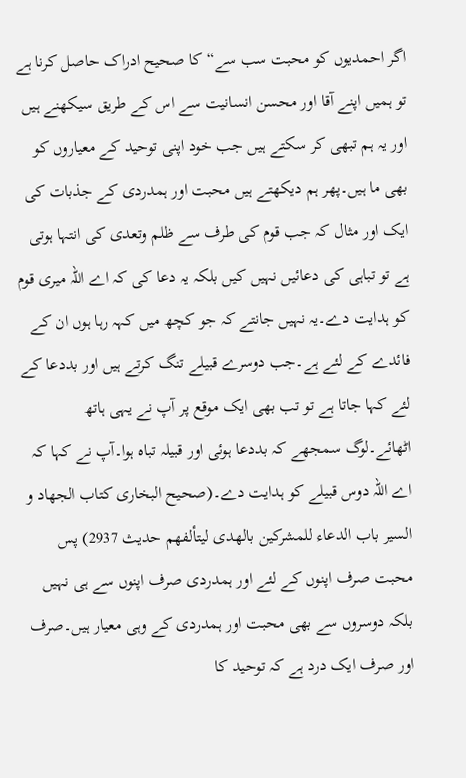اگر احمدیوں کو محبت سب سے“ کا صحیح ادراک حاصل کرنا ہے تو ہمیں اپنے آقا اور محسن انسانیت سے اس کے طریق سیکھنے ہیں اور یہ ہم تبھی کر سکتے ہیں جب خود اپنی توحید کے معیاروں کو بھی ما ہیں۔پھر ہم دیکھتے ہیں محبت اور ہمدردی کے جذبات کی ایک اور مثال کہ جب قوم کی طرف سے ظلم وتعدی کی انتہا ہوتی ہے تو تباہی کی دعائیں نہیں کیں بلکہ یہ دعا کی کہ اے اللہ میری قوم کو ہدایت دے۔یہ نہیں جانتے کہ جو کچھ میں کہہ رہا ہوں ان کے فائدے کے لئے ہے۔جب دوسرے قبیلے تنگ کرتے ہیں اور بددعا کے لئے کہا جاتا ہے تو تب بھی ایک موقع پر آپ نے یہی ہاتھ اٹھائے۔لوگ سمجھے کہ بددعا ہوئی اور قبیلہ تباہ ہوا۔آپ نے کہا کہ اے اللہ دوس قبیلے کو ہدایت دے۔(صحيح البخارى كتاب الجهاد و السير باب الدعاء للمشركين بالهدى ليتألفهم حديث 2937) پس محبت صرف اپنوں کے لئے اور ہمدردی صرف اپنوں سے ہی نہیں بلکہ دوسروں سے بھی محبت اور ہمدردی کے وہی معیار ہیں۔صرف اور صرف ایک درد ہے کہ توحید کا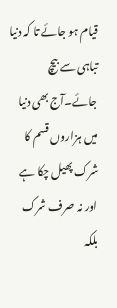قیام ہو جائے تا کہ دنیا تباہی سے بیچ جائے۔آج بھی دنیا میں ہزاروں قسم کا شرک پھیل چکا ہے اور نہ صرف شرک بلکہ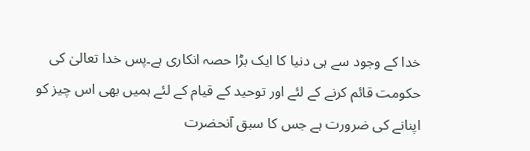خدا کے وجود سے ہی دنیا کا ایک بڑا حصہ انکاری ہے۔پس خدا تعالیٰ کی حکومت قائم کرنے کے لئے اور توحید کے قیام کے لئے ہمیں بھی اس چیز کو اپنانے کی ضرورت ہے جس کا سبق آنحضرت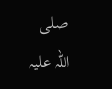صلی اللہ علیہ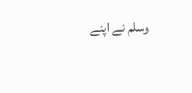وسلم نے اپنے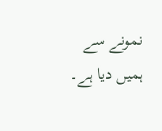نمونے سے ہمیں دیا ہے۔